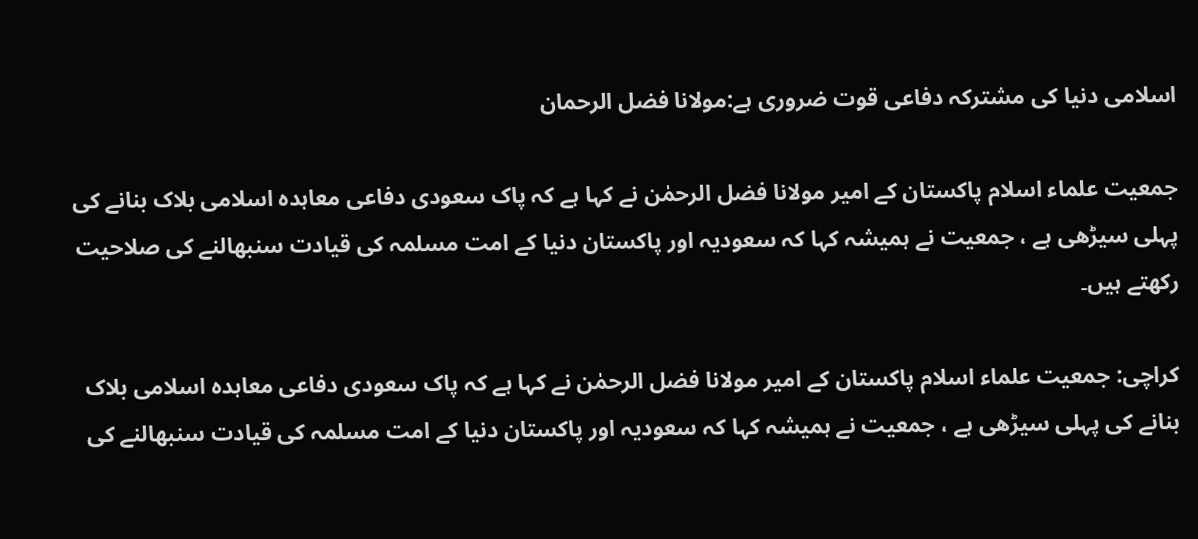اسلامی دنیا کی مشترکہ دفاعی قوت ضروری ہے:مولانا فضل الرحمان

جمعیت علماء اسلام پاکستان کے امیر مولانا فضل الرحمٰن نے کہا ہے کہ پاک سعودی دفاعی معاہدہ اسلامی بلاک بنانے کی پہلی سیڑھی ہے ، جمعیت نے ہمیشہ کہا کہ سعودیہ اور پاکستان دنیا کے امت مسلمہ کی قیادت سنبھالنے کی صلاحیت رکھتے ہیں۔

کراچی: جمعیت علماء اسلام پاکستان کے امیر مولانا فضل الرحمٰن نے کہا ہے کہ پاک سعودی دفاعی معاہدہ اسلامی بلاک بنانے کی پہلی سیڑھی ہے ، جمعیت نے ہمیشہ کہا کہ سعودیہ اور پاکستان دنیا کے امت مسلمہ کی قیادت سنبھالنے کی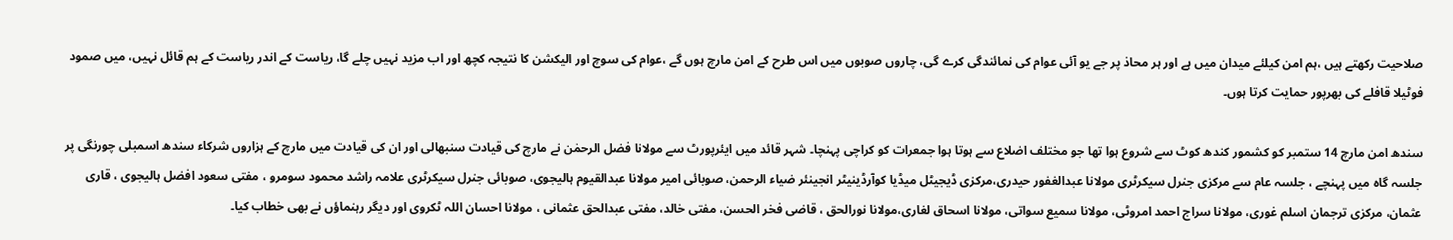صلاحیت رکھتے ہیں ،ہم امن کیلئے میدان میں ہے اور ہر محاذ پر جے یو آئی عوام کی نمائندگی کرے گی، چاروں صوبوں میں اس طرح کے امن مارچ ہوں گے ،عوام کی سوچ اور الیکشن کا نتیجہ کچھ اور اب مزید نہیں چلے گا، ریاست کے اندر ریاست کے ہم قائل نہیں، میں صمود فوٹیلا قافلے کی بھرپور حمایت کرتا ہوں۔

سندھ امن مارچ 14 ستمبر کو کشمور کندھ کوٹ سے شروع ہوا تھا جو مختلف اضلاع سے ہوتا ہوا جمعرات کو کراچی پہنچا۔ شہر قائد میں ایئرپورٹ سے مولانا فضل الرحمٰن نے مارچ کی قیادت سنبھالی اور ان کی قیادت میں مارچ کے ہزاروں شرکاء سندھ اسمبلی چورنگی پر جلسہ گاہ میں پہنچے ، جلسہ عام سے مرکزی جنرل سیکرٹری مولانا عبدالغفور حیدری،مرکزی ڈیجیٹل میڈیا کوآرڈینیٹر انجینئر ضیاء الرحمن، صوبائی امیر مولانا عبدالقیوم ہالیجوی، صوبائی جنرل سیکرٹری علامہ راشد محمود سومرو ، مفتی سعود افضل ہالیجوی ، قاری عثمان، مرکزی ترجمان اسلم غوری، مولانا سراج احمد امروٹی، مولانا سمیع سواتی، مولانا اسحاق لغاری،مولانا نورالحق ، قاضی فخر الحسن، مفتی خالد، مفتی عبدالحق عثمانی ، مولانا احسان اللہ ٹکروی اور دیگر رہنماؤں نے بھی خطاب کیا۔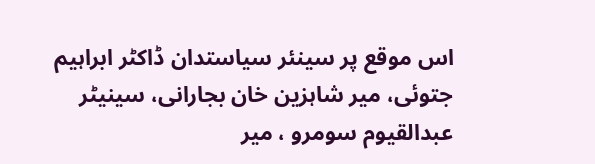اس موقع پر سینئر سیاستدان ڈاکٹر ابراہیم جتوئی، میر شاہزین خان بجارانی، سینیٹر عبدالقیوم سومرو ، میر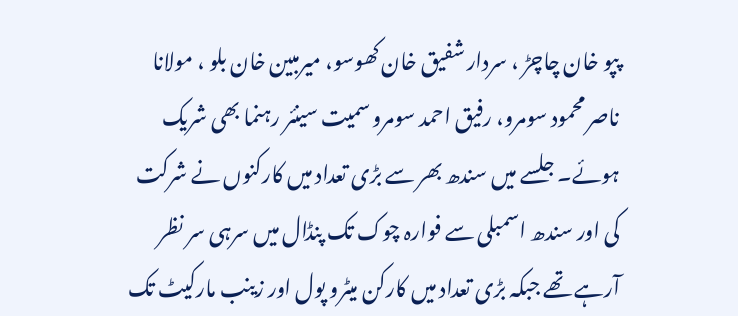پپو خان چاچڑ ، سردار شفیق خان کھوسو، میرمبین خان بلو ، مولانا ناصر محمود سومرو، رفیق احمد سومرو سمیت سینئر رہنما بھی شریک ہوئے۔ جلسے میں سندھ بھر سے بڑی تعداد میں کارکنوں نے شرکت کی اور سندھ اسمبلی سے فوارہ چوک تک پنڈال میں سرہی سر نظر آرہے تھے جبکہ بڑی تعداد میں کارکن میٹرو پول اور زینب مارکیٹ تک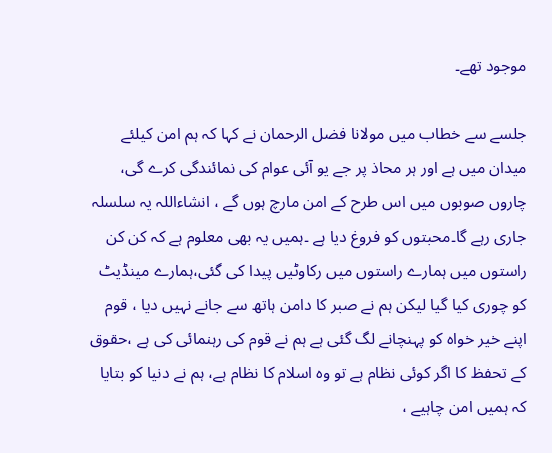موجود تھے۔

جلسے سے خطاب میں مولانا فضل الرحمان نے کہا کہ ہم امن کیلئے میدان میں ہے اور ہر محاذ پر جے یو آئی عوام کی نمائندگی کرے گی، چاروں صوبوں میں اس طرح کے امن مارچ ہوں گے ، انشاءاللہ یہ سلسلہ جاری رہے گا۔محبتوں کو فروغ دیا ہے ۔ہمیں یہ بھی معلوم ہے کہ کن کن راستوں میں ہمارے راستوں میں رکاوٹیں پیدا کی گئی،ہمارے مینڈیٹ کو چوری کیا گیا لیکن ہم نے صبر کا دامن ہاتھ سے جانے نہیں دیا ، قوم اپنے خیر خواہ کو پہنچانے لگ گئی ہے ہم نے قوم کی رہنمائی کی ہے ،حقوق کے تحفظ کا اگر کوئی نظام ہے تو وہ اسلام کا نظام ہے، ہم نے دنیا کو بتایا کہ ہمیں امن چاہیے ،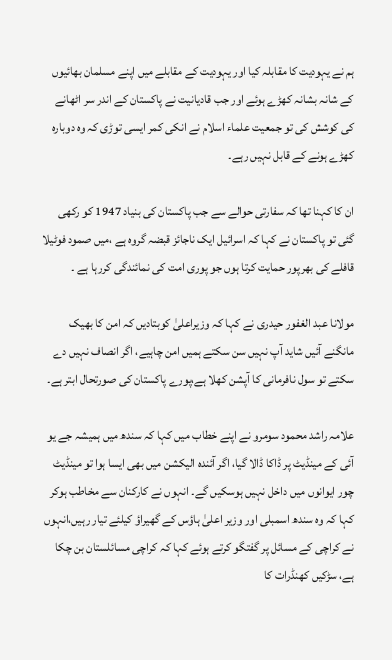ہم نے یہودیت کا مقابلہ کیا اور یہودیت کے مقابلے میں اپنے مسلمان بھائیوں کے شانہ بشانہ کھڑے ہوئے اور جب قادیانیت نے پاکستان کے اندر سر اٹھانے کی کوشش کی تو جمعیت علماء اسلام نے انکی کمر ایسی توڑی کہ وہ دوبارہ کھڑے ہونے کے قابل نہیں رہے۔

ان کا کہنا تھا کہ سفارتی حوالے سے جب پاکستان کی بنیاد 1947 کو رکھی گئی تو پاکستان نے کہا کہ اسرائیل ایک ناجائز قبضہ گروہ ہے ،میں صمود فوٹیلا قافلے کی بھرپور حمایت کرتا ہوں جو پوری امت کی نمائندگی کررہا ہے ۔

مولانا عبد الغفور حیدری نے کہا کہ وزیراعلیٰ کوبتادیں کہ امن کا بھیک مانگنے آئیں شاید آپ نہیں سن سکتے ہمیں امن چاہیے، اگر انصاف نہیں دے سکتے تو سول نافرمانی کا آپشن کھلا ہے،پورے پاکستان کی صورتحال ابتر ہے۔

علامہ راشد محمود سومرو نے اپنے خطاب میں کہا کہ سندھ میں ہمیشہ جے یو آئی کے مینڈیٹ پر ڈاکا ڈالا گیا، اگر آئندہ الیکشن میں بھی ایسا ہوا تو مینڈیٹ چور ایوانوں میں داخل نہیں ہوسکیں گے۔ انہوں نے کارکنان سے مخاطب ہوکر کہا کہ وہ سندھ اسمبلی اور وزیر اعلیٰ ہاؤس کے گھیراؤ کیلئے تیار رہیں،انہوں نے کراچی کے مسائل پر گفتگو کرتے ہوئے کہا کہ کراچی مسائلستان بن چکا ہے، سڑکیں کھنڈرات کا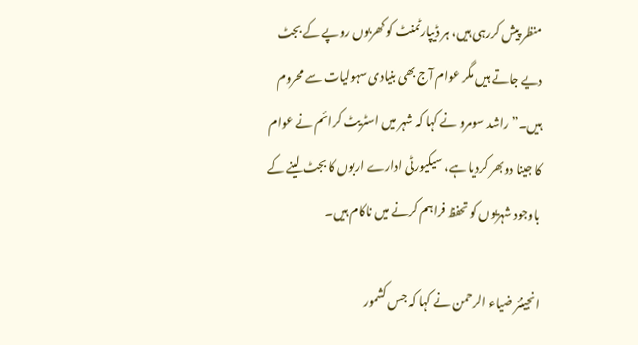منظر پیش کررہی ہیں، ہر ڈیپارٹمنٹ کو کھربوں روپے کے بجٹ دیے جاتے ہیں مگر عوام آج بھی بنیادی سہولیات سے محروم ہیں۔” راشد سومرو نے کہا کہ شہر میں اسٹریٹ کرائم نے عوام کا جینا دوبھر کردیا ہے، سیکیورٹی ادارے اربوں کا بجٹ لینے کے باوجود شہریوں کو تحفظ فراہم کرنے میں ناکام ہیں۔

انجینئر ضیاء الرحمن نے کہا کہ جس کشمور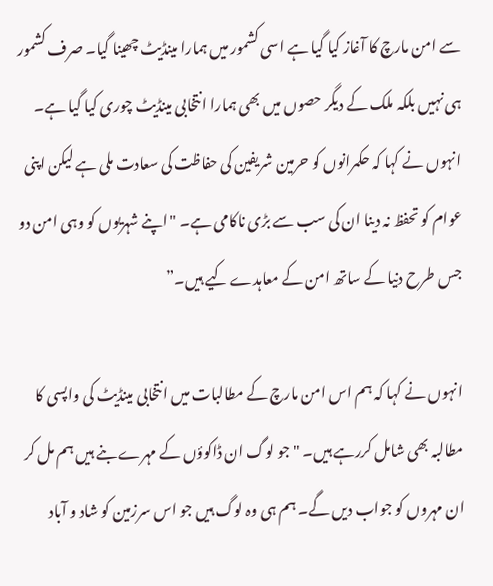سے امن مارچ کا آغاز کیا گیا ہے اسی کشمور میں ہمارا مینڈیٹ چھینا گیا۔ صرف کشمور ہی نہیں بلکہ ملک کے دیگر حصوں میں بھی ہمارا انتخابی مینڈیٹ چوری کیا گیا ہے۔ انہوں نے کہا کہ حکمرانوں کو حرمین شریفین کی حفاظت کی سعادت ملی ہے لیکن اپنی عوام کو تحفظ نہ دینا ان کی سب سے بڑی ناکامی ہے۔ "اپنے شہریوں کو وہی امن دو جس طرح دنیا کے ساتھ امن کے معاہدے کیے ہیں۔”

انہوں نے کہا کہ ہم اس امن مارچ کے مطالبات میں انتخابی مینڈیٹ کی واپسی کا مطالبہ بھی شامل کررہے ہیں۔ "جو لوگ ان ڈاکوؤں کے مہرے بنے ہیں ہم مل کر ان مہروں کو جواب دیں گے۔ ہم ہی وہ لوگ ہیں جو اس سرزمین کو شاد و آباد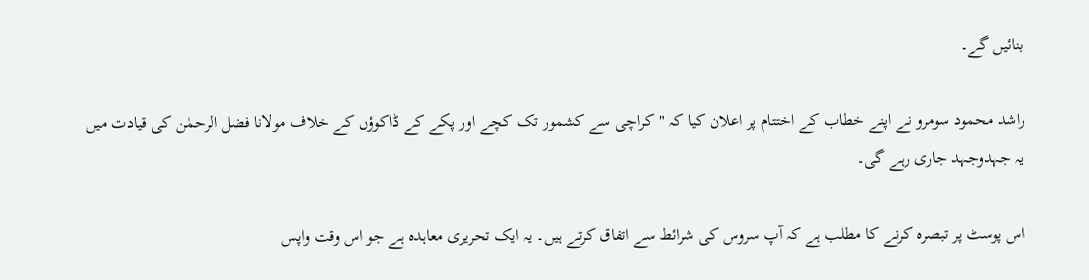بنائیں گے۔

راشد محمود سومرو نے اپنے خطاب کے اختتام پر اعلان کیا کہ "کراچی سے کشمور تک کچے اور پکے کے ڈاکوؤں کے خلاف مولانا فضل الرحمٰن کی قیادت میں یہ جہدوجہد جاری رہے گی۔

اس پوسٹ پر تبصرہ کرنے کا مطلب ہے کہ آپ سروس کی شرائط سے اتفاق کرتے ہیں۔ یہ ایک تحریری معاہدہ ہے جو اس وقت واپس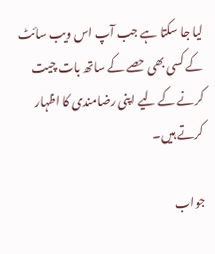لیا جا سکتا ہے جب آپ اس ویب سائٹ کے کسی بھی حصے کے ساتھ بات چیت کرنے کے لیے اپنی رضامندی کا اظہار کرتے ہیں۔

جواب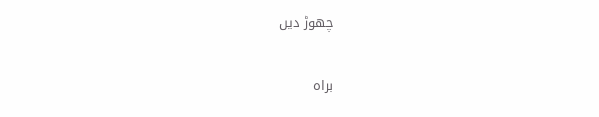چھوڑ دیں

براہ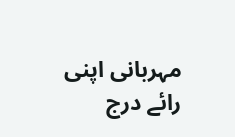مہربانی اپنی رائے درج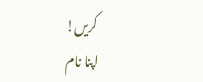کریں!
اپنا نام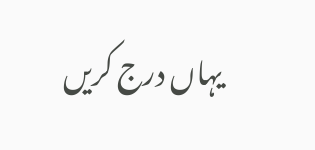یہاں درج کریں